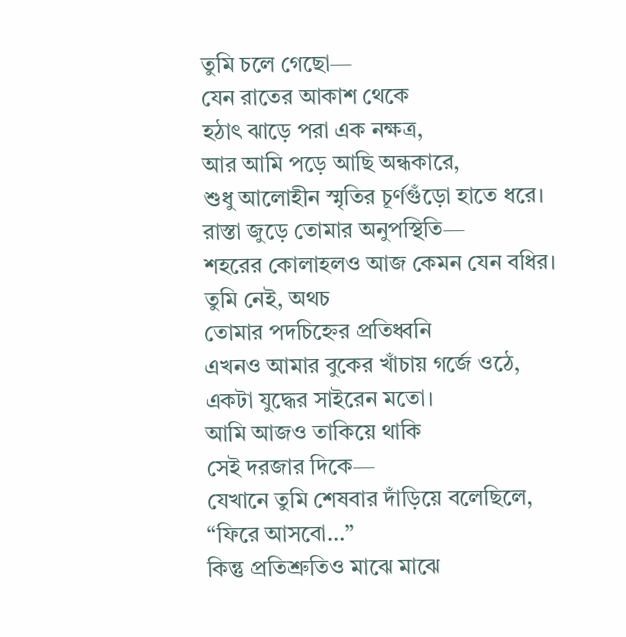তুমি চলে গেছো—
যেন রাতের আকাশ থেকে
হঠাৎ ঝাড়ে পরা এক নক্ষত্র,
আর আমি পড়ে আছি অন্ধকারে,
শুধু আলোহীন স্মৃতির চূর্ণগুঁড়ো হাতে ধরে।
রাস্তা জুড়ে তোমার অনুপস্থিতি—
শহরের কোলাহলও আজ কেমন যেন বধির।
তুমি নেই, অথচ
তোমার পদচিহ্নের প্রতিধ্বনি
এখনও আমার বুকের খাঁচায় গর্জে ওঠে,
একটা যুদ্ধের সাইরেন মতো।
আমি আজও তাকিয়ে থাকি
সেই দরজার দিকে—
যেখানে তুমি শেষবার দাঁড়িয়ে বলেছিলে,
“ফিরে আসবো…”
কিন্তু প্রতিশ্রুতিও মাঝে মাঝে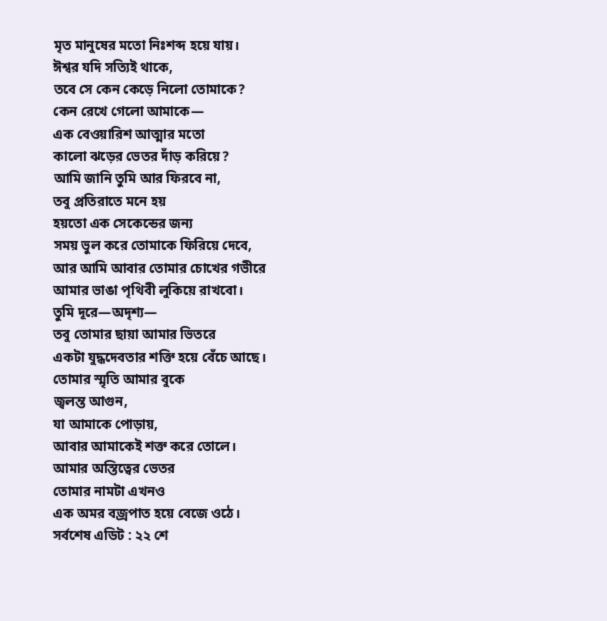মৃত মানুষের মতো নিঃশব্দ হয়ে যায়।
ঈশ্বর যদি সত্যিই থাকে,
তবে সে কেন কেড়ে নিলো তোমাকে?
কেন রেখে গেলো আমাকে—
এক বেওয়ারিশ আত্মার মতো
কালো ঝড়ের ভেতর দাঁড় করিয়ে?
আমি জানি তুমি আর ফিরবে না,
তবু প্রতিরাতে মনে হয়
হয়তো এক সেকেন্ডের জন্য
সময় ভুল করে তোমাকে ফিরিয়ে দেবে,
আর আমি আবার তোমার চোখের গভীরে
আমার ভাঙা পৃথিবী লুকিয়ে রাখবো।
তুমি দূরে—অদৃশ্য—
তবু তোমার ছায়া আমার ভিতরে
একটা যুদ্ধদেবতার শক্তি হয়ে বেঁচে আছে।
তোমার স্মৃতি আমার বুকে
জ্বলন্ত আগুন,
যা আমাকে পোড়ায়,
আবার আমাকেই শক্ত করে তোলে।
আমার অস্তিত্বের ভেতর
তোমার নামটা এখনও
এক অমর বজ্রপাত হয়ে বেজে ওঠে।
সর্বশেষ এডিট : ২২ শে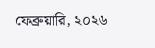ফেব্রুয়ারি, ২০২৬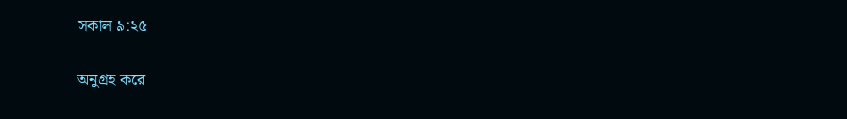সকাল ৯:২৫

অনুগ্রহ করে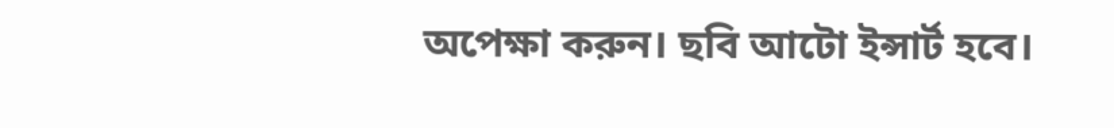অপেক্ষা করুন। ছবি আটো ইন্সার্ট হবে।